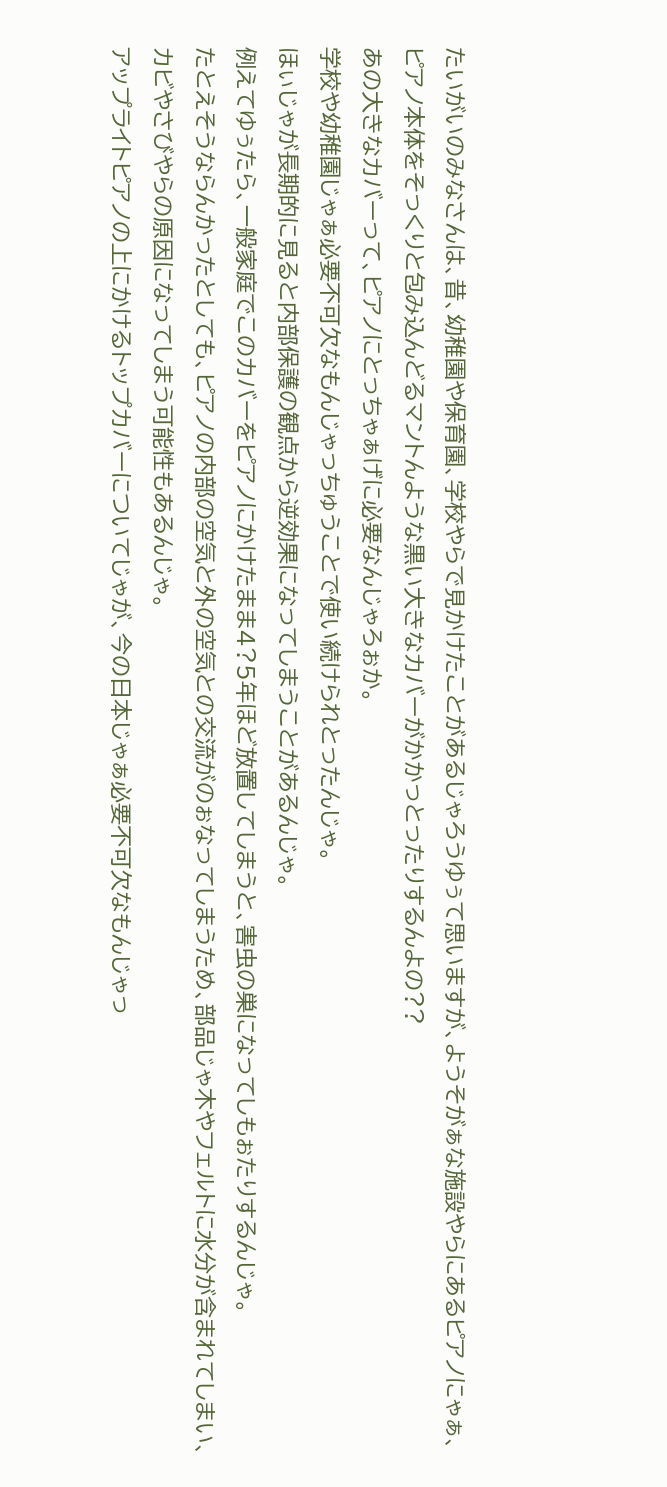たいがいのみなさんは、昔、幼稚園や保育園、学校やらで見かけたことがあるじゃろうゆぅて思いますが、ようそがぁな施設やらにあるピアノにゃぁ、ピアノ本体をそっくりと包み込んどるマントんような黒い大きなカバーがかかっとったりするんよの??
あの大きなカバーって、ピアノにとっちゃぁげに必要なんじゃろぉか。
学校や幼稚園じゃぁ必要不可欠なもんじゃっちゅうことで使い続けられとったんじゃ。
ほぃじゃが長期的に見ると内部保護の観点から逆効果になってしまうことがあるんじゃ。
例えてゆぅたら、一般家庭でこのカバーをピアノにかけたまま4?5年ほど放置してしまうと、害虫の巣になってしもぉたりするんじゃ。
たとえそうならんかったとしても、ピアノの内部の空気と外の空気との交流がのぉなってしまうため、部品じゃ木やフェルトに水分が含まれてしまい、カビやさびやらの原因になってしまう可能性もあるんじゃ。
アップライトピアノの上にかけるトップカバーについてじゃが、今の日本じゃぁ必要不可欠なもんじゃっ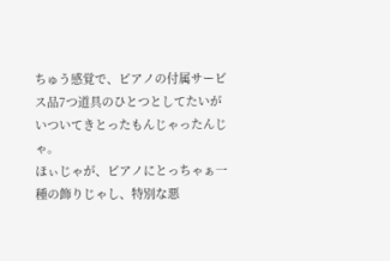ちゅう感覚で、ピアノの付属サービス品7つ道具のひとつとしてたいがいついてきとったもんじゃったんじゃ。
ほぃじゃが、ピアノにとっちゃぁ一種の飾りじゃし、特別な悪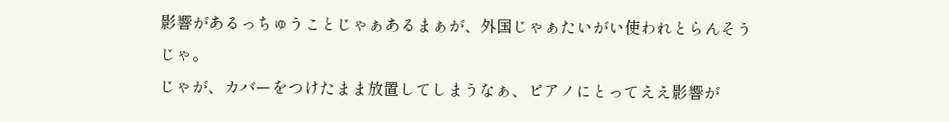影響があるっちゅうことじゃぁあるまぁが、外国じゃぁたいがい使われとらんそうじゃ。
じゃが、カバーをつけたまま放置してしまうなぁ、ピアノにとってええ影響が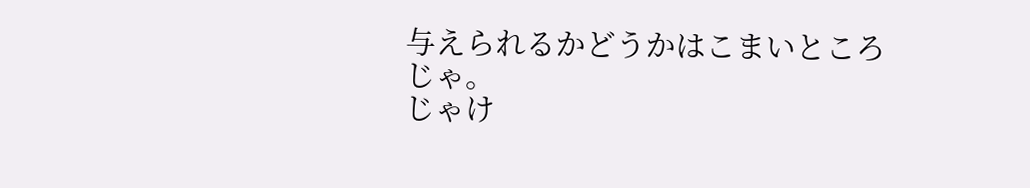与えられるかどうかはこまいところじゃ。
じゃけ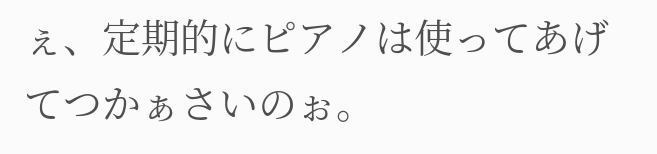ぇ、定期的にピアノは使ってあげてつかぁさいのぉ。